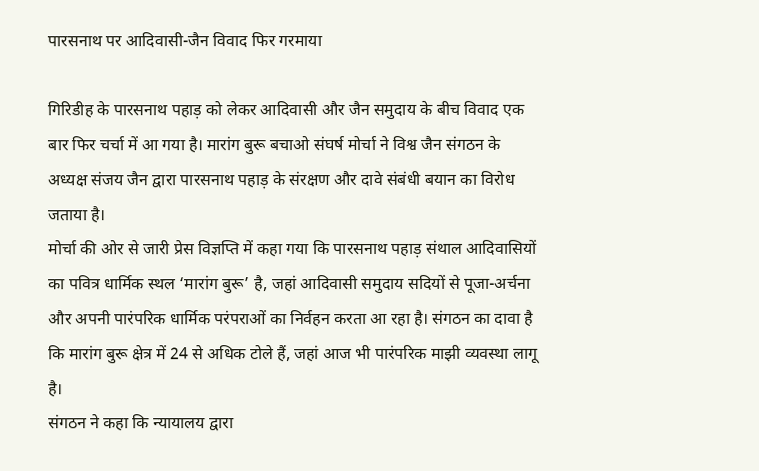पारसनाथ पर आदिवासी-जैन विवाद फिर गरमाया

गिरिडीह के पारसनाथ पहाड़ को लेकर आदिवासी और जैन समुदाय के बीच विवाद एक बार फिर चर्चा में आ गया है। मारांग बुरू बचाओ संघर्ष मोर्चा ने विश्व जैन संगठन के अध्यक्ष संजय जैन द्वारा पारसनाथ पहाड़ के संरक्षण और दावे संबंधी बयान का विरोध जताया है।
मोर्चा की ओर से जारी प्रेस विज्ञप्ति में कहा गया कि पारसनाथ पहाड़ संथाल आदिवासियों का पवित्र धार्मिक स्थल ‘मारांग बुरू’ है, जहां आदिवासी समुदाय सदियों से पूजा-अर्चना और अपनी पारंपरिक धार्मिक परंपराओं का निर्वहन करता आ रहा है। संगठन का दावा है कि मारांग बुरू क्षेत्र में 24 से अधिक टोले हैं, जहां आज भी पारंपरिक माझी व्यवस्था लागू है।
संगठन ने कहा कि न्यायालय द्वारा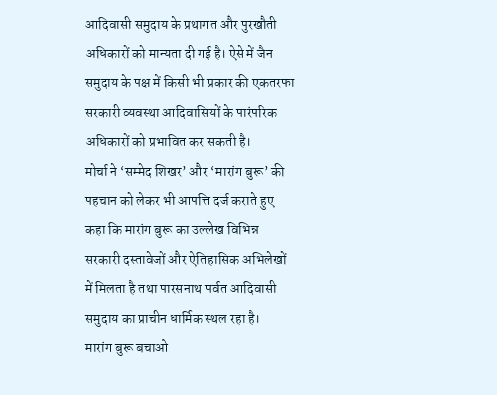आदिवासी समुदाय के प्रथागत और पुरखौती अधिकारों को मान्यता दी गई है। ऐसे में जैन समुदाय के पक्ष में किसी भी प्रकार की एकतरफा सरकारी व्यवस्था आदिवासियों के पारंपरिक अधिकारों को प्रभावित कर सकती है।
मोर्चा ने ‘सम्मेद शिखर’ और ‘मारांग बुरू’ की पहचान को लेकर भी आपत्ति दर्ज कराते हुए कहा कि मारांग बुरू का उल्लेख विभिन्न सरकारी दस्तावेजों और ऐतिहासिक अभिलेखों में मिलता है तथा पारसनाथ पर्वत आदिवासी समुदाय का प्राचीन धार्मिक स्थल रहा है।
मारांग बुरू बचाओ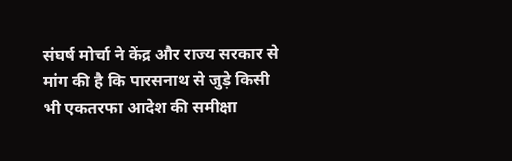संघर्ष मोर्चा ने केंद्र और राज्य सरकार से मांग की है कि पारसनाथ से जुड़े किसी भी एकतरफा आदेश की समीक्षा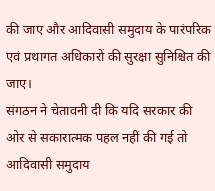की जाए और आदिवासी समुदाय के पारंपरिक एवं प्रथागत अधिकारों की सुरक्षा सुनिश्चित की जाए।
संगठन ने चेतावनी दी कि यदि सरकार की ओर से सकारात्मक पहल नहीं की गई तो आदिवासी समुदाय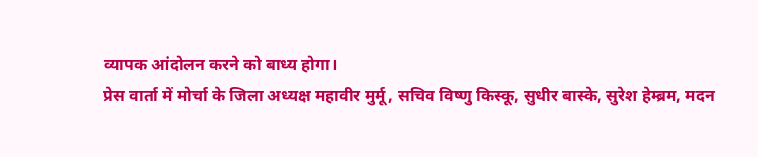व्यापक आंदोलन करने को बाध्य होगा।
प्रेस वार्ता में मोर्चा के जिला अध्यक्ष महावीर मुर्मू, सचिव विष्णु किस्कू, सुधीर बास्के, सुरेश हेम्ब्रम, मदन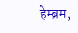हेम्ब्रम,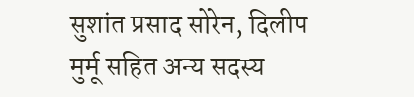सुशांत प्रसाद सोरेन, दिलीप मुर्मू सहित अन्य सदस्य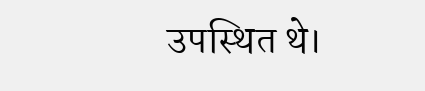उपस्थित थे।